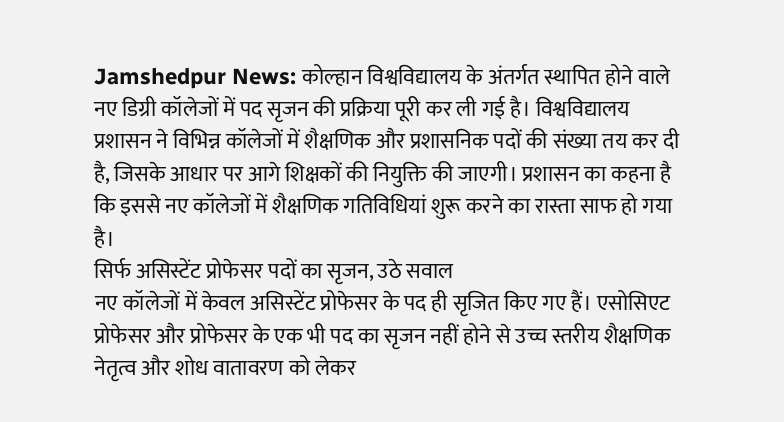Jamshedpur News: कोल्हान विश्वविद्यालय के अंतर्गत स्थापित होने वाले नए डिग्री कॉलेजों में पद सृजन की प्रक्रिया पूरी कर ली गई है। विश्वविद्यालय प्रशासन ने विभिन्न कॉलेजों में शैक्षणिक और प्रशासनिक पदों की संख्या तय कर दी है, जिसके आधार पर आगे शिक्षकों की नियुक्ति की जाएगी। प्रशासन का कहना है कि इससे नए कॉलेजों में शैक्षणिक गतिविधियां शुरू करने का रास्ता साफ हो गया है।
सिर्फ असिस्टेंट प्रोफेसर पदों का सृजन, उठे सवाल
नए कॉलेजों में केवल असिस्टेंट प्रोफेसर के पद ही सृजित किए गए हैं। एसोसिएट प्रोफेसर और प्रोफेसर के एक भी पद का सृजन नहीं होने से उच्च स्तरीय शैक्षणिक नेतृत्व और शोध वातावरण को लेकर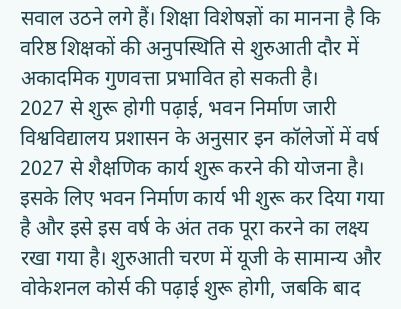सवाल उठने लगे हैं। शिक्षा विशेषज्ञों का मानना है कि वरिष्ठ शिक्षकों की अनुपस्थिति से शुरुआती दौर में अकादमिक गुणवत्ता प्रभावित हो सकती है।
2027 से शुरू होगी पढ़ाई, भवन निर्माण जारी
विश्वविद्यालय प्रशासन के अनुसार इन कॉलेजों में वर्ष 2027 से शैक्षणिक कार्य शुरू करने की योजना है। इसके लिए भवन निर्माण कार्य भी शुरू कर दिया गया है और इसे इस वर्ष के अंत तक पूरा करने का लक्ष्य रखा गया है। शुरुआती चरण में यूजी के सामान्य और वोकेशनल कोर्स की पढ़ाई शुरू होगी, जबकि बाद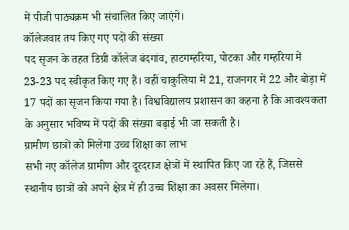में पीजी पाठ्यक्रम भी संचालित किए जाएंगे।
कॉलेजवार तय किए गए पदों की संख्या
पद सृजन के तहत डिग्री कॉलेज बंदगांव, हाटगम्हरिया, पोटका और गम्हरिया में 23-23 पद स्वीकृत किए गए हैं। वहीं चाकुलिया में 21, राजनगर में 22 और बोड़ा में 17 पदों का सृजन किया गया है। विश्वविद्यालय प्रशासन का कहना है कि आवश्यकता के अनुसार भविष्य में पदों की संख्या बढ़ाई भी जा सकती है।
ग्रामीण छात्रों को मिलेगा उच्च शिक्षा का लाभ
सभी नए कॉलेज ग्रामीण और दूरदराज क्षेत्रों में स्थापित किए जा रहे हैं, जिससे स्थानीय छात्रों को अपने क्षेत्र में ही उच्च शिक्षा का अवसर मिलेगा।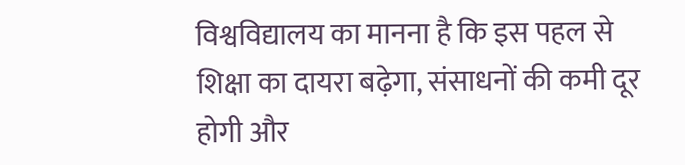विश्वविद्यालय का मानना है कि इस पहल से शिक्षा का दायरा बढ़ेगा, संसाधनों की कमी दूर होगी और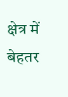क्षेत्र में बेहतर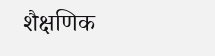शैक्षणिक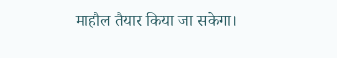माहौल तैयार किया जा सकेगा।